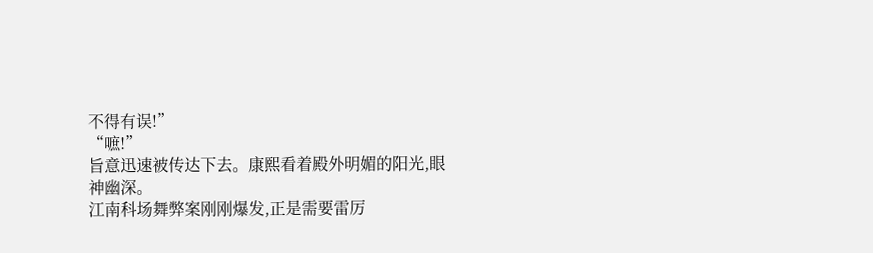不得有误!”
“嗻!”
旨意迅速被传达下去。康熙看着殿外明媚的阳光,眼神幽深。
江南科场舞弊案刚刚爆发,正是需要雷厉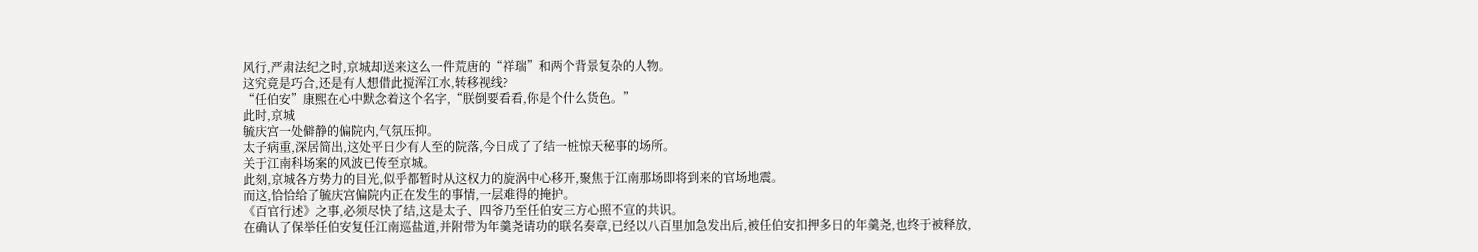风行,严肃法纪之时,京城却送来这么一件荒唐的“祥瑞”和两个背景复杂的人物。
这究竟是巧合,还是有人想借此搅浑江水,转移视线?
“任伯安”康熙在心中默念着这个名字,“朕倒要看看,你是个什么货色。”
此时,京城
毓庆宫一处僻静的偏院内,气氛压抑。
太子病重,深居简出,这处平日少有人至的院落,今日成了了结一桩惊天秘事的场所。
关于江南科场案的风波已传至京城。
此刻,京城各方势力的目光,似乎都暂时从这权力的旋涡中心移开,聚焦于江南那场即将到来的官场地震。
而这,恰恰给了毓庆宫偏院内正在发生的事情,一层难得的掩护。
《百官行述》之事,必须尽快了结,这是太子、四爷乃至任伯安三方心照不宣的共识。
在确认了保举任伯安复任江南巡盐道,并附带为年羹尧请功的联名奏章,已经以八百里加急发出后,被任伯安扣押多日的年羹尧,也终于被释放,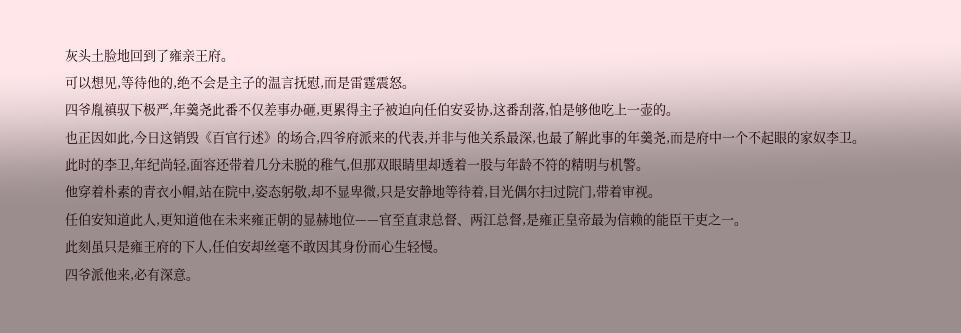灰头土脸地回到了雍亲王府。
可以想见,等待他的,绝不会是主子的温言抚慰,而是雷霆震怒。
四爷胤禛驭下极严,年羹尧此番不仅差事办砸,更累得主子被迫向任伯安妥协,这番刮落,怕是够他吃上一壶的。
也正因如此,今日这销毁《百官行述》的场合,四爷府派来的代表,并非与他关系最深,也最了解此事的年羹尧,而是府中一个不起眼的家奴李卫。
此时的李卫,年纪尚轻,面容还带着几分未脱的稚气,但那双眼睛里却透着一股与年龄不符的精明与机警。
他穿着朴素的青衣小帽,站在院中,姿态躬敬,却不显卑微,只是安静地等待着,目光偶尔扫过院门,带着审视。
任伯安知道此人,更知道他在未来雍正朝的显赫地位——官至直隶总督、两江总督,是雍正皇帝最为信赖的能臣干吏之一。
此刻虽只是雍王府的下人,任伯安却丝毫不敢因其身份而心生轻慢。
四爷派他来,必有深意。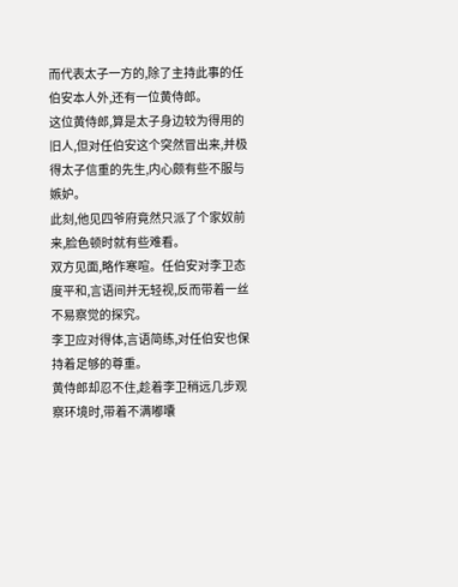而代表太子一方的,除了主持此事的任伯安本人外,还有一位黄侍郎。
这位黄侍郎,算是太子身边较为得用的旧人,但对任伯安这个突然冒出来,并极得太子信重的先生,内心颇有些不服与嫉妒。
此刻,他见四爷府竟然只派了个家奴前来,脸色顿时就有些难看。
双方见面,略作寒喧。任伯安对李卫态度平和,言语间并无轻视,反而带着一丝不易察觉的探究。
李卫应对得体,言语简练,对任伯安也保持着足够的尊重。
黄侍郎却忍不住,趁着李卫稍远几步观察环境时,带着不满嘟囔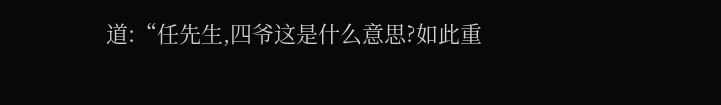道:“任先生,四爷这是什么意思?如此重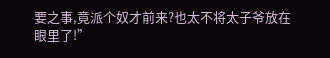要之事,竟派个奴才前来?也太不将太子爷放在眼里了!”